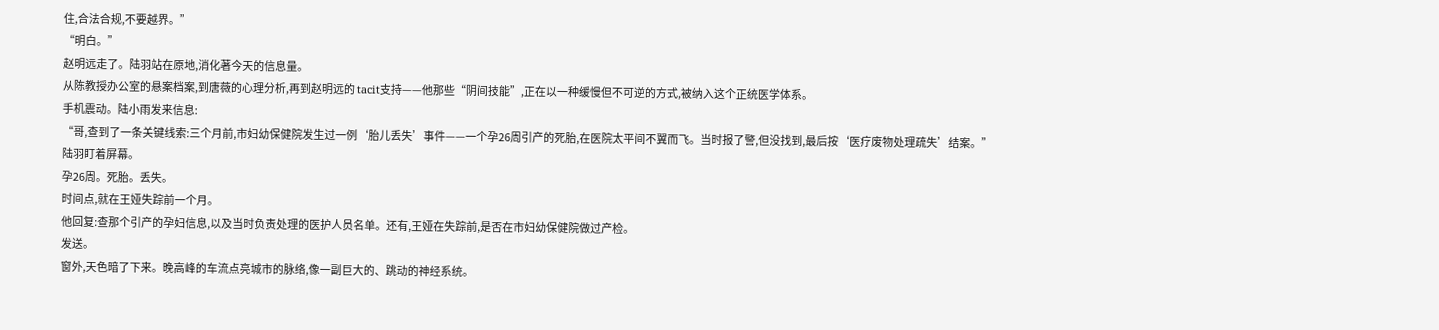住,合法合规,不要越界。”
“明白。”
赵明远走了。陆羽站在原地,消化著今天的信息量。
从陈教授办公室的悬案档案,到唐薇的心理分析,再到赵明远的 tacit支持——他那些“阴间技能”,正在以一种缓慢但不可逆的方式,被纳入这个正统医学体系。
手机震动。陆小雨发来信息:
“哥,查到了一条关键线索:三个月前,市妇幼保健院发生过一例‘胎儿丢失’事件——一个孕26周引产的死胎,在医院太平间不翼而飞。当时报了警,但没找到,最后按‘医疗废物处理疏失’结案。”
陆羽盯着屏幕。
孕26周。死胎。丢失。
时间点,就在王娅失踪前一个月。
他回复:查那个引产的孕妇信息,以及当时负责处理的医护人员名单。还有,王娅在失踪前,是否在市妇幼保健院做过产检。
发送。
窗外,天色暗了下来。晚高峰的车流点亮城市的脉络,像一副巨大的、跳动的神经系统。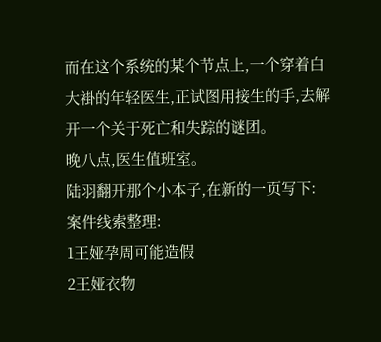而在这个系统的某个节点上,一个穿着白大褂的年轻医生,正试图用接生的手,去解开一个关于死亡和失踪的谜团。
晚八点,医生值班室。
陆羽翻开那个小本子,在新的一页写下:
案件线索整理:
1王娅孕周可能造假
2王娅衣物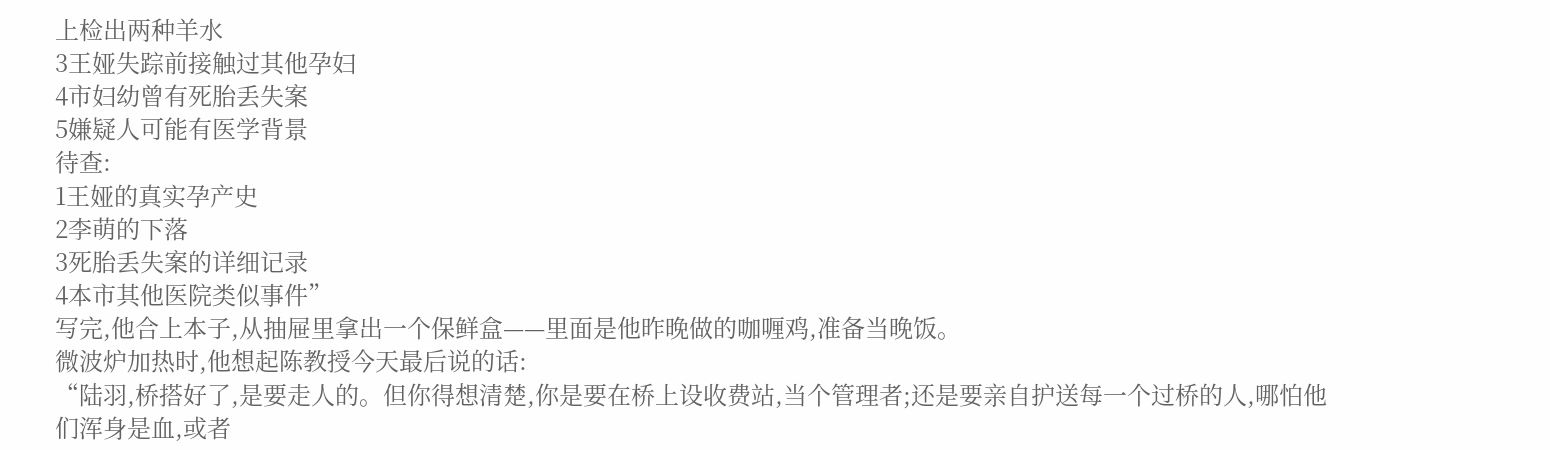上检出两种羊水
3王娅失踪前接触过其他孕妇
4市妇幼曾有死胎丢失案
5嫌疑人可能有医学背景
待查:
1王娅的真实孕产史
2李萌的下落
3死胎丢失案的详细记录
4本市其他医院类似事件”
写完,他合上本子,从抽屉里拿出一个保鲜盒——里面是他昨晚做的咖喱鸡,准备当晚饭。
微波炉加热时,他想起陈教授今天最后说的话:
“陆羽,桥搭好了,是要走人的。但你得想清楚,你是要在桥上设收费站,当个管理者;还是要亲自护送每一个过桥的人,哪怕他们浑身是血,或者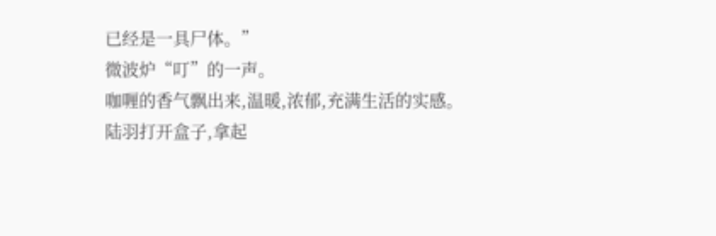已经是一具尸体。”
微波炉“叮”的一声。
咖喱的香气飘出来,温暖,浓郁,充满生活的实感。
陆羽打开盒子,拿起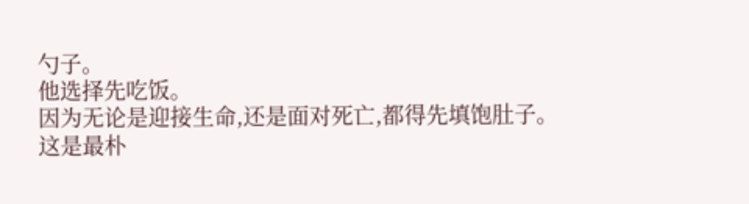勺子。
他选择先吃饭。
因为无论是迎接生命,还是面对死亡,都得先填饱肚子。
这是最朴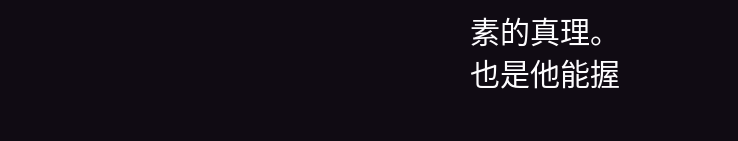素的真理。
也是他能握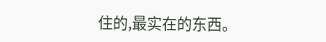住的,最实在的东西。